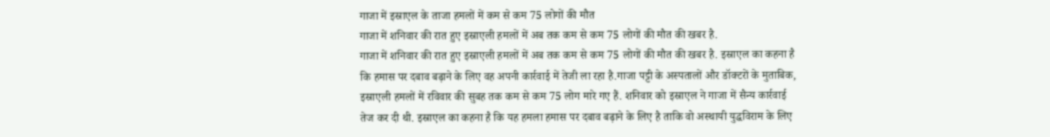गाजा में इस्राएल के ताजा हमलों में कम से कम 75 लोगों की मौत
गाजा में शनिवार की रात हुए इस्राएली हमलों में अब तक कम से कम 75 लोगों की मौत की खबर है.
गाजा में शनिवार की रात हुए इस्राएली हमलों में अब तक कम से कम 75 लोगों की मौत की खबर है. इस्राएल का कहना है कि हमास पर दबाव बढ़ाने के लिए वह अपनी कार्रवाई में तेजी ला रहा है.गाजा पट्टी के अस्पतालों और डॉक्टरों के मुताबिक, इस्राएली हमलों में रविवार की सुबह तक कम से कम 75 लोग मारे गए हैं. शनिवार को इस्राएल ने गाजा में सैन्य कार्रवाई तेज कर दी थी. इस्राएल का कहना है कि यह हमला हमास पर दबाव बढ़ाने के लिए है ताकि वो अस्थायी युद्धविराम के लिए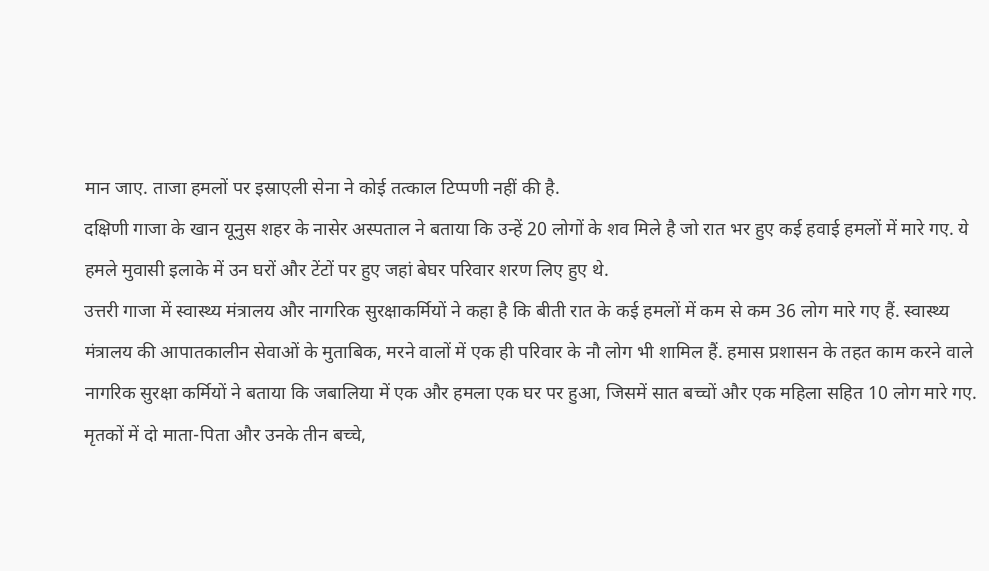मान जाए. ताजा हमलों पर इस्राएली सेना ने कोई तत्काल टिप्पणी नहीं की है.
दक्षिणी गाजा के खान यूनुस शहर के नासेर अस्पताल ने बताया कि उन्हें 20 लोगों के शव मिले है जो रात भर हुए कई हवाई हमलों में मारे गए. ये हमले मुवासी इलाके में उन घरों और टेंटों पर हुए जहां बेघर परिवार शरण लिए हुए थे.
उत्तरी गाजा में स्वास्थ्य मंत्रालय और नागरिक सुरक्षाकर्मियों ने कहा है कि बीती रात के कई हमलों में कम से कम 36 लोग मारे गए हैं. स्वास्थ्य मंत्रालय की आपातकालीन सेवाओं के मुताबिक, मरने वालों में एक ही परिवार के नौ लोग भी शामिल हैं. हमास प्रशासन के तहत काम करने वाले नागरिक सुरक्षा कर्मियों ने बताया कि जबालिया में एक और हमला एक घर पर हुआ, जिसमें सात बच्चों और एक महिला सहित 10 लोग मारे गए. मृतकों में दो माता-पिता और उनके तीन बच्चे,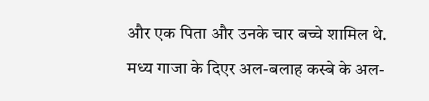और एक पिता और उनके चार बच्चे शामिल थे.
मध्य गाजा के दिएर अल-बलाह कस्बे के अल-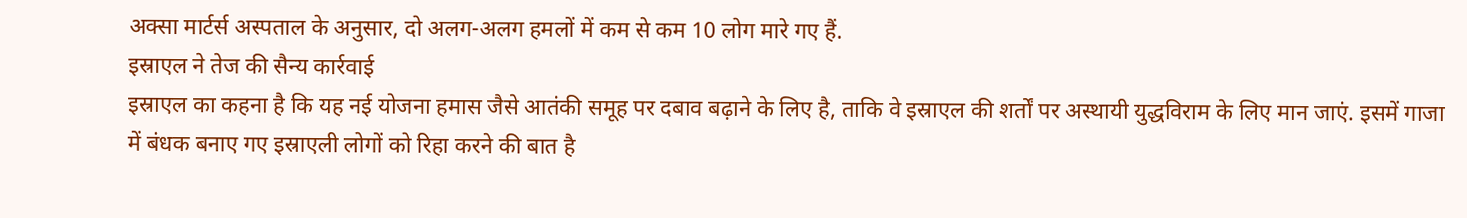अक्सा मार्टर्स अस्पताल के अनुसार, दो अलग-अलग हमलों में कम से कम 10 लोग मारे गए हैं.
इस्राएल ने तेज की सैन्य कार्रवाई
इस्राएल का कहना है कि यह नई योजना हमास जैसे आतंकी समूह पर दबाव बढ़ाने के लिए है, ताकि वे इस्राएल की शर्तों पर अस्थायी युद्धविराम के लिए मान जाएं. इसमें गाजा में बंधक बनाए गए इस्राएली लोगों को रिहा करने की बात है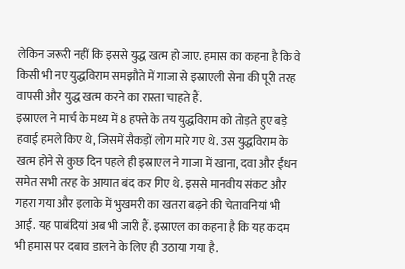लेकिन जरूरी नहीं कि इससे युद्ध खत्म हो जाए. हमास का कहना है कि वे किसी भी नए युद्धविराम समझौते में गाजा से इस्राएली सेना की पूरी तरह वापसी और युद्ध खत्म करने का रास्ता चाहते हैं.
इस्राएल ने मार्च के मध्य में 8 हफ्ते के तय युद्धविराम को तोड़ते हुए बड़े हवाई हमले किए थे, जिसमें सैकड़ों लोग मारे गए थे. उस युद्धविराम के खत्म होने से कुछ दिन पहले ही इस्राएल ने गाजा में खाना, दवा और ईंधन समेत सभी तरह के आयात बंद कर गिए थे. इससे मानवीय संकट और गहरा गया और इलाके में भुखमरी का खतरा बढ़ने की चेतावनियां भी आईं. यह पाबंदियां अब भी जारी हैं. इस्राएल का कहना है कि यह कदम भी हमास पर दबाव डालने के लिए ही उठाया गया है.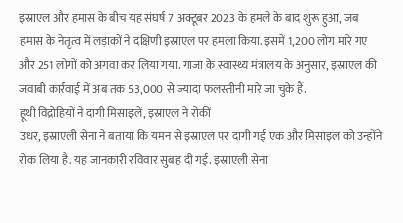इस्राएल और हमास के बीच यह संघर्ष 7 अक्टूबर 2023 के हमले के बाद शुरू हुआ, जब हमास के नेतृत्व में लड़ाकों ने दक्षिणी इस्राएल पर हमला किया. इसमें 1,200 लोग मारे गए और 251 लोगों को अगवा कर लिया गया. गाजा के स्वास्थ्य मंत्रालय के अनुसार, इस्राएल की जवाबी कार्रवाई में अब तक 53,000 से ज्यादा फलस्तीनी मारे जा चुके हैं.
हूथी विद्रोहियों ने दागी मिसाइलें, इस्राएल ने रोकीं
उधर, इस्राएली सेना ने बताया कि यमन से इस्राएल पर दागी गई एक और मिसाइल को उन्होंने रोक लिया है. यह जानकारी रविवार सुबह दी गई. इस्राएली सेना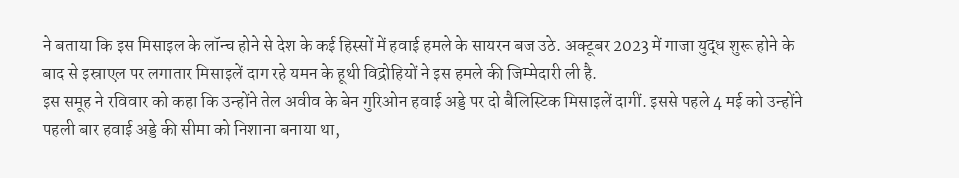ने बताया कि इस मिसाइल के लॉन्च होने से देश के कई हिस्सों में हवाई हमले के सायरन बज उठे. अक्टूबर 2023 में गाजा युद्ध शुरू होने के बाद से इस्राएल पर लगातार मिसाइलें दाग रहे यमन के हूथी विद्रोहियों ने इस हमले की जिम्मेदारी ली है.
इस समूह ने रविवार को कहा कि उन्होंने तेल अवीव के बेन गुरिओन हवाई अड्डे पर दो बैलिस्टिक मिसाइलें दागीं. इससे पहले 4 मई को उन्होंने पहली बार हवाई अड्डे की सीमा को निशाना बनाया था,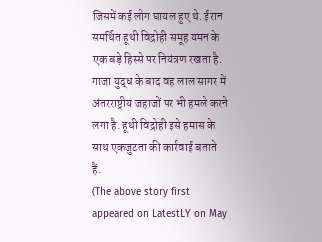जिसमें कई लोग घायल हुए थे. ईरान समर्थित हूथी विद्रोही समूह यमन के एक बड़े हिस्से पर नियंत्रण रखता है. गाजा युद्ध के बाद वह लाल सागर में अंतरराष्ट्रीय जहाजों पर भी हमले करने लगा है. हूथी विद्रोही इसे हमास के साथ एकजुटता की कार्रवाई बताते हैं.
(The above story first appeared on LatestLY on May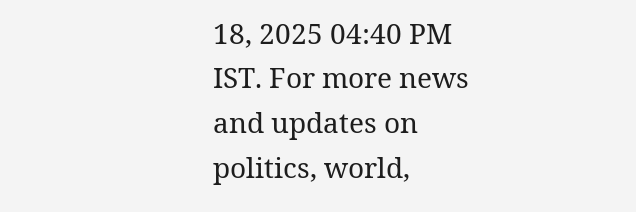18, 2025 04:40 PM IST. For more news and updates on politics, world,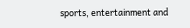sports, entertainment and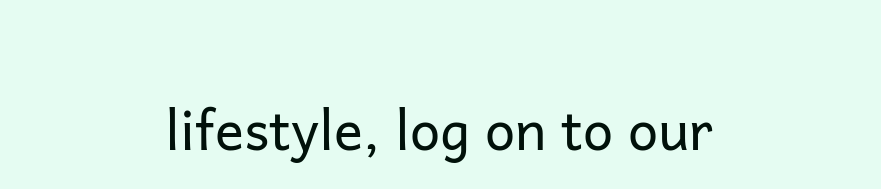lifestyle, log on to our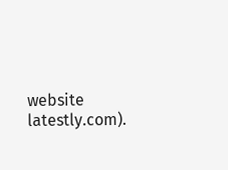website latestly.com).